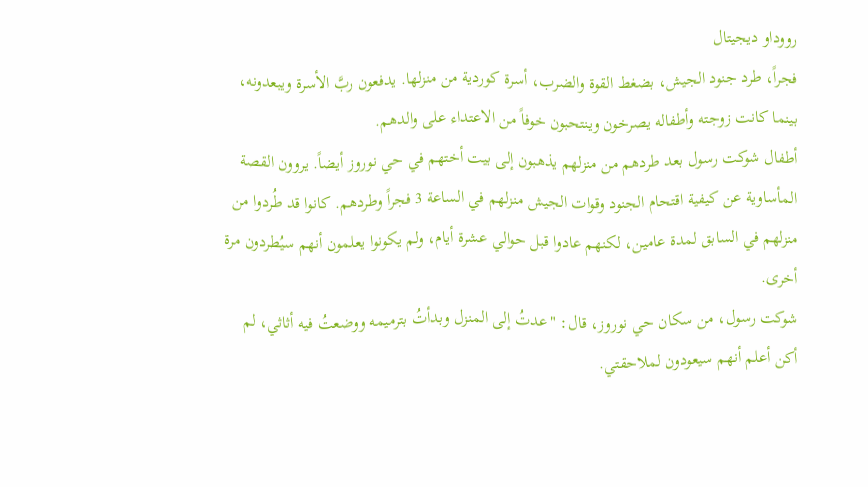رووداو ديجيتال
فجراً، طرد جنود الجيش، بضغط القوة والضرب، أسرة كوردية من منزلها. يدفعون ربَّ الأسرة ويبعدونه، بينما كانت زوجته وأطفاله يصرخون وينتحبون خوفاً من الاعتداء على والدهم.
أطفال شوكت رسول بعد طردهم من منزلهم يذهبون إلى بيت أختهم في حي نوروز أيضاً. يروون القصة المأساوية عن كيفية اقتحام الجنود وقوات الجيش منزلهم في الساعة 3 فجراً وطردهم. كانوا قد طُردوا من منزلهم في السابق لمدة عامين، لكنهم عادوا قبل حوالي عشرة أيام، ولم يكونوا يعلمون أنهم سيُطردون مرة أخرى.
شوكت رسول، من سكان حي نوروز، قال: "عدتُ إلى المنزل وبدأتُ بترميمه ووضعتُ فيه أثاثي، لم أكن أعلم أنهم سيعودون لملاحقتي.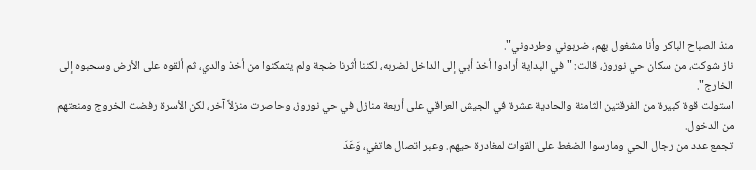منذ الصباح الباكر وأنا مشغول بهم، ضربوني وطردوني".
ناز شوكت، من سكان حي نوروز، قالت: "في البداية أرادوا أخذ أبي إلى الداخل لضربه، لكننا أثرنا ضجة ولم يتمكنوا من أخذ والدي، ثم ألقوه على الأرض وسحبوه إلى الخارج".
استولت قوة كبيرة من الفرقتين الثامنة والحادية عشرة في الجيش العراقي على أربعة منازل في حي نوروز، وحاصرت منزلاً آخر، لكن الأسرة رفضت الخروج ومنعتهم من الدخول.
تجمع عدد من رجال الحي ومارسوا الضغط على القوات لمغادرة حيهم. وعبر اتصال هاتفي، وَعَدَ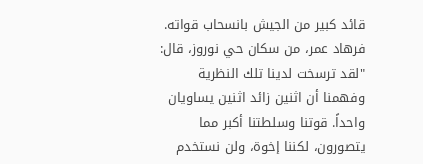قائد كبير من الجيش بانسحاب قواته.
فرهاد عمر، من سكان حي نوروز، قال: "لقد ترسخت لدينا تلك النظرية وفهمنا أن اثنين زائد اثنين يساويان واحداً. قوتنا وسلطتنا أكبر مما يتصورون، لكننا إخوة، ولن نستخدم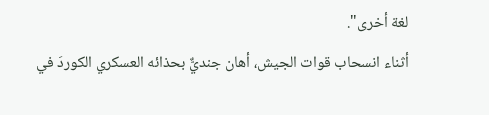لغة أخرى".
أثناء انسحاب قوات الجيش، أهان جنديٌّ بحذائه العسكري الكوردَ في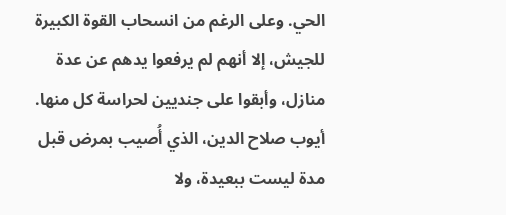الحي. وعلى الرغم من انسحاب القوة الكبيرة للجيش، إلا أنهم لم يرفعوا يدهم عن عدة منازل، وأبقوا على جنديين لحراسة كل منها.
أيوب صلاح الدين، الذي أُصيب بمرض قبل مدة ليست ببعيدة، ولا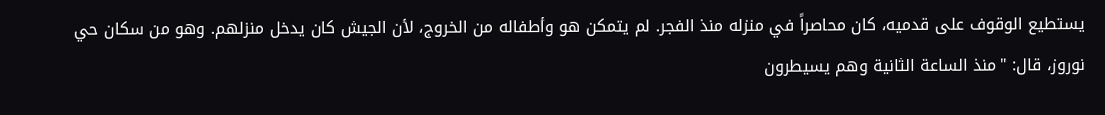يستطيع الوقوف على قدميه، كان محاصراً في منزله منذ الفجر. لم يتمكن هو وأطفاله من الخروج، لأن الجيش كان يدخل منزلهم. وهو من سكان حي نوروز، قال: "منذ الساعة الثانية وهم يسيطرون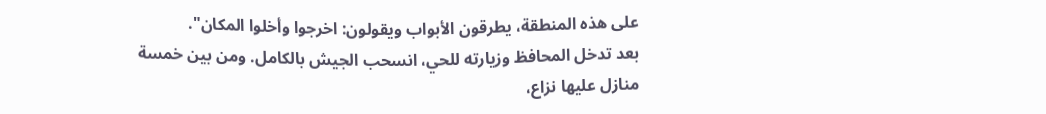على هذه المنطقة، يطرقون الأبواب ويقولون: اخرجوا وأخلوا المكان".
بعد تدخل المحافظ وزيارته للحي، انسحب الجيش بالكامل. ومن بين خمسة منازل عليها نزاع،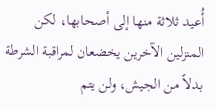أُعيد ثلاثة منها إلى أصحابها، لكن المنزلين الآخرين يخضعان لمراقبة الشرطة بدلاً من الجيش، ولن يتم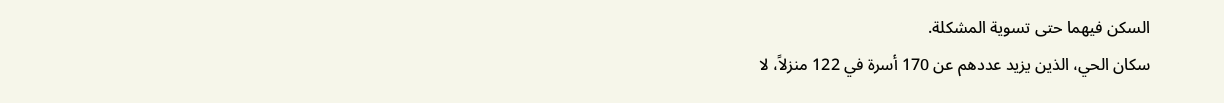السكن فيهما حتى تسوية المشكلة.
سكان الحي، الذين يزيد عددهم عن 170 أسرة في 122 منزلاً، لا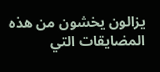يزالون يخشون من هذه المضايقات التي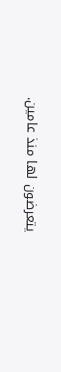يتعرضون لها منذ عامين.